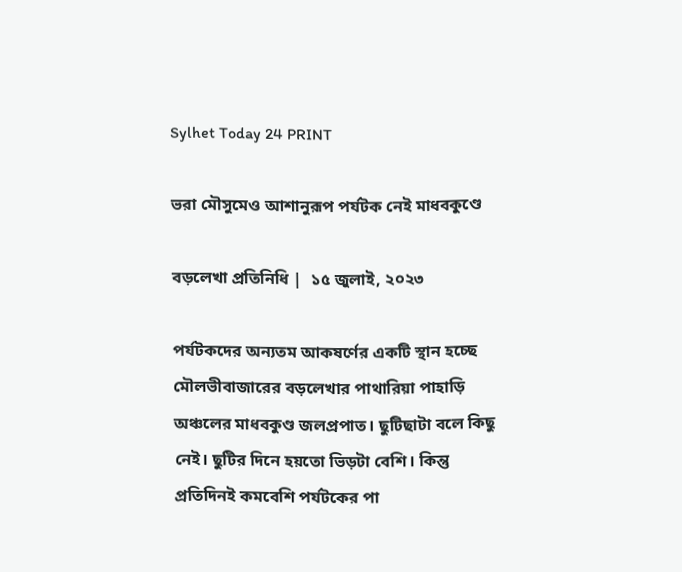Sylhet Today 24 PRINT

ভরা মৌসুমেও আশানুরূপ পর্যটক নেই মাধবকুণ্ডে

বড়লেখা প্রতিনিধি |  ১৫ জুলাই, ২০২৩

পর্যটকদের অন্যতম আকষর্ণের একটি স্থান হচ্ছে মৌলভীবাজারের বড়লেখার পাথারিয়া পাহাড়ি অঞ্চলের মাধবকুণ্ড জলপ্রপাত। ছুটিছাটা বলে কিছু নেই। ছুটির দিনে হয়তো ভিড়টা বেশি। কিন্তু প্রতিদিনই কমবেশি পর্যটকের পা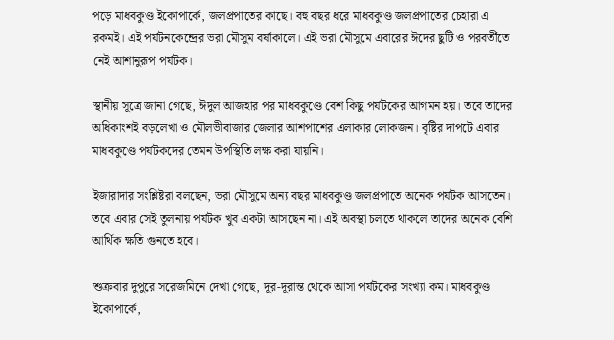পড়ে মাধবকুণ্ড ইকোপার্কে, জলপ্রপাতের কাছে। বহু বছর ধরে মাধবকুণ্ড জলপ্রপাতের চেহারা এ রকমই। এই পর্যটনকেন্দ্রের ভরা মৌসুম বর্ষাকালে। এই ভরা মৌসুমে এবারের ঈদের ছুটি ও পরবর্তীতে নেই আশানুরূপ পর্যটক।

স্থানীয় সূত্রে জানা গেছে, ঈদুল আজহার পর মাধবকুণ্ডে বেশ কিছু পর্যটকের আগমন হয়। তবে তাদের অধিকাংশই বড়লেখা ও মৌলভীবাজার জেলার আশপাশের এলাকার লোকজন। বৃষ্টির দাপটে এবার মাধবকুণ্ডে পর্যটকদের তেমন উপস্থিতি লক্ষ করা যায়নি।

ইজারাদার সংশ্লিষ্টরা বলছেন, ভরা মৌসুমে অন্য বছর মাধবকুণ্ড জলপ্রপাতে অনেক পর্যটক আসতেন। তবে এবার সেই তুলনায় পর্যটক খুব একটা আসছেন না। এই অবস্থা চলতে থাকলে তাদের অনেক বেশি আর্থিক ক্ষতি গুনতে হবে।

শুক্রবার দুপুরে সরেজমিনে দেখা গেছে, দূর-দূরান্ত থেকে আসা পর্যটকের সংখ্যা কম। মাধবকুণ্ড ইকোপার্কে,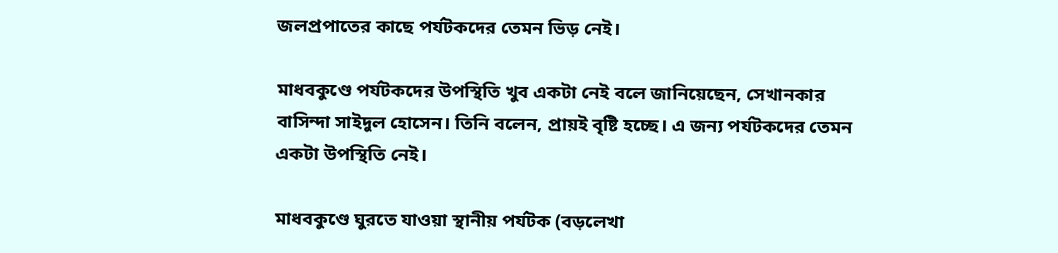জলপ্রপাতের কাছে পর্যটকদের তেমন ভিড় নেই।

মাধবকুণ্ডে পর্যটকদের উপস্থিতি খুব একটা নেই বলে জানিয়েছেন, সেখানকার বাসিন্দা সাইদুল হোসেন। তিনি বলেন, প্রায়ই বৃষ্টি হচ্ছে। এ জন্য পর্যটকদের তেমন একটা উপস্থিতি নেই।

মাধবকুণ্ডে ঘুরতে যাওয়া স্থানীয় পর্যটক (বড়লেখা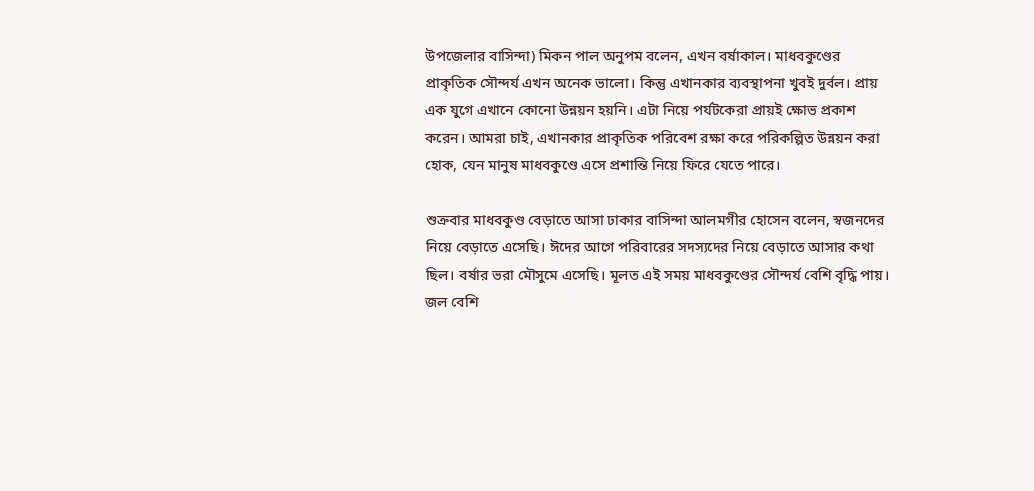উপজেলার বাসিন্দা) মিকন পাল অনুপম বলেন, এখন বর্ষাকাল। মাধবকুণ্ডের প্রাকৃতিক সৌন্দর্য এখন অনেক ভালো। কিন্তু এখানকার ব্যবস্থাপনা খুবই দুর্বল। প্রায় এক যুগে এখানে কোনো উন্নয়ন হয়নি। এটা নিয়ে পর্যটকেরা প্রায়ই ক্ষোভ প্রকাশ করেন। আমরা চাই, এখানকার প্রাকৃতিক পরিবেশ রক্ষা করে পরিকল্পিত উন্নয়ন করা হোক, যেন মানুষ মাধবকুণ্ডে এসে প্রশান্তি নিয়ে ফিরে যেতে পারে।

শুক্রবার মাধবকুণ্ড বেড়াতে আসা ঢাকার বাসিন্দা আলমগীর হোসেন বলেন, স্বজনদের নিয়ে বেড়াতে এসেছি। ঈদের আগে পরিবারের সদস্যদের নিয়ে বেড়াতে আসার কথা ছিল। বর্ষার ভরা মৌসুমে এসেছি। মূলত এই সময় মাধবকুণ্ডের সৌন্দর্য বেশি বৃদ্ধি পায়। জল বেশি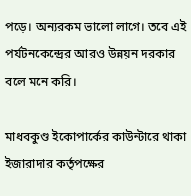পড়ে। অন্যরকম ভালো লাগে। তবে এই পর্যটনকেন্দ্রের আরও উন্নয়ন দরকার বলে মনে করি।

মাধবকুণ্ড ইকোপার্কের কাউন্টারে থাকা ইজারাদার কর্তৃপক্ষের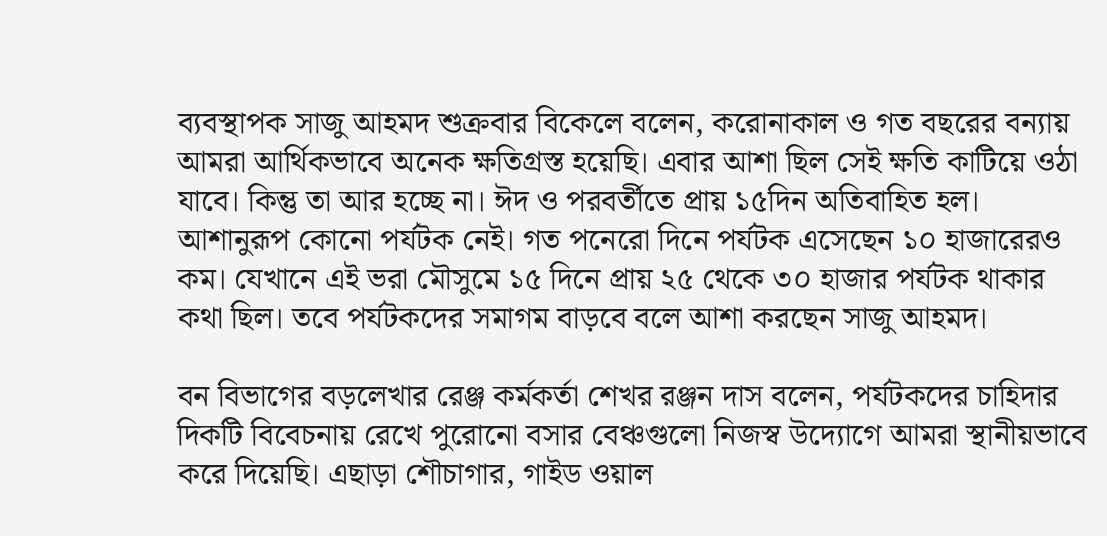ব্যবস্থাপক সাজু আহমদ শুক্রবার বিকেলে বলেন, করোনাকাল ও গত বছরের বন্যায় আমরা আর্থিকভাবে অনেক ক্ষতিগ্রস্ত হয়েছি। এবার আশা ছিল সেই ক্ষতি কাটিয়ে ওঠা যাবে। কিন্তু তা আর হচ্ছে না। ঈদ ও পরবর্তীতে প্রায় ১৫দিন অতিবাহিত হল। আশানুরূপ কোনো পর্যটক নেই। গত পনেরো দিনে পর্যটক এসেছেন ১০ হাজারেরও কম। যেখানে এই ভরা মৌসুমে ১৫ দিনে প্রায় ২৫ থেকে ৩০ হাজার পর্যটক থাকার কথা ছিল। তবে পর্যটকদের সমাগম বাড়বে বলে আশা করছেন সাজু আহমদ।

বন বিভাগের বড়লেখার রেঞ্জ কর্মকর্তা শেখর রঞ্জন দাস বলেন, পর্যটকদের চাহিদার দিকটি বিবেচনায় রেখে পুরোনো বসার বেঞ্চগুলো নিজস্ব উদ্যোগে আমরা স্থানীয়ভাবে করে দিয়েছি। এছাড়া শৌচাগার, গাইড ওয়াল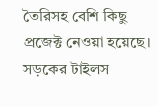তৈরিসহ বেশি কিছু প্রজেক্ট নেওয়া হয়েছে। সড়কের টাইলস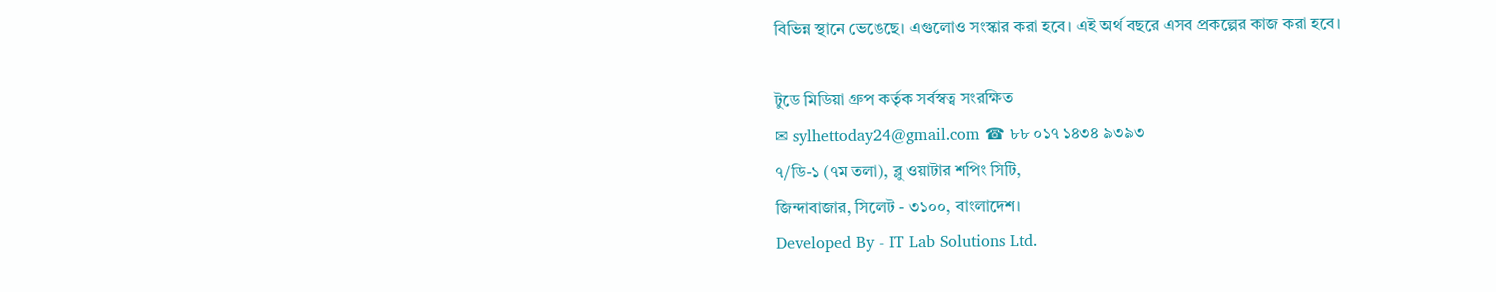বিভিন্ন স্থানে ভেঙেছে। এগুলোও সংস্কার করা হবে। এই অর্থ বছরে এসব প্রকল্পের কাজ করা হবে।

টুডে মিডিয়া গ্রুপ কর্তৃক সর্বস্বত্ব সংরক্ষিত
✉ sylhettoday24@gmail.com ☎ ৮৮ ০১৭ ১৪৩৪ ৯৩৯৩
৭/ডি-১ (৭ম তলা), ব্লু ওয়াটার শপিং সিটি,
জিন্দাবাজার, সিলেট - ৩১০০, বাংলাদেশ।
Developed By - IT Lab Solutions Ltd.